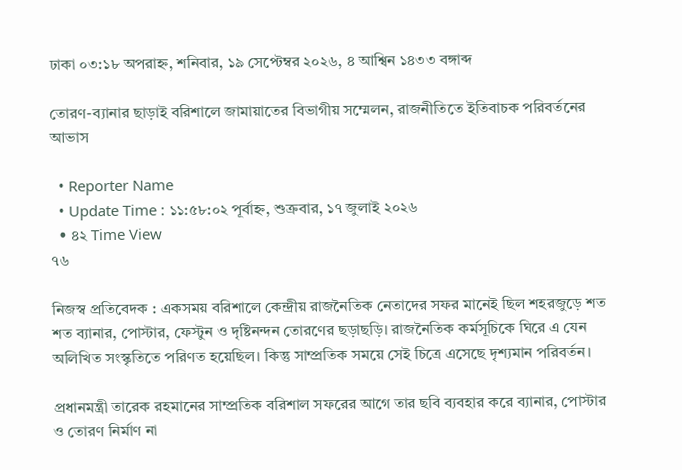ঢাকা ০৩:১৮ অপরাহ্ন, শনিবার, ১৯ সেপ্টেম্বর ২০২৬, ৪ আশ্বিন ১৪৩৩ বঙ্গাব্দ

তোরণ-ব্যানার ছাড়াই বরিশালে জামায়াতের বিভাগীয় সম্মেলন, রাজনীতিতে ইতিবাচক পরিবর্তনের আভাস

  • Reporter Name
  • Update Time : ১১:৫৮:০২ পূর্বাহ্ন, শুক্রবার, ১৭ জুলাই ২০২৬
  • ৪২ Time View
৭৬

নিজস্ব প্রতিবেদক : একসময় বরিশালে কেন্দ্রীয় রাজনৈতিক নেতাদের সফর মানেই ছিল শহরজুড়ে শত শত ব্যানার, পোস্টার, ফেস্টুন ও দৃষ্টিনন্দন তোরণের ছড়াছড়ি। রাজনৈতিক কর্মসূচিকে ঘিরে এ যেন অলিখিত সংস্কৃতিতে পরিণত হয়েছিল। কিন্তু সাম্প্রতিক সময়ে সেই চিত্রে এসেছে দৃশ্যমান পরিবর্তন।

প্রধানমন্ত্রী তারেক রহমানের সাম্প্রতিক বরিশাল সফরের আগে তার ছবি ব্যবহার করে ব্যানার, পোস্টার ও তোরণ নির্মাণ না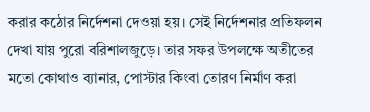করার কঠোর নির্দেশনা দেওয়া হয়। সেই নির্দেশনার প্রতিফলন দেখা যায় পুরো বরিশালজুড়ে। তার সফর উপলক্ষে অতীতের মতো কোথাও ব্যানার, পোস্টার কিংবা তোরণ নির্মাণ করা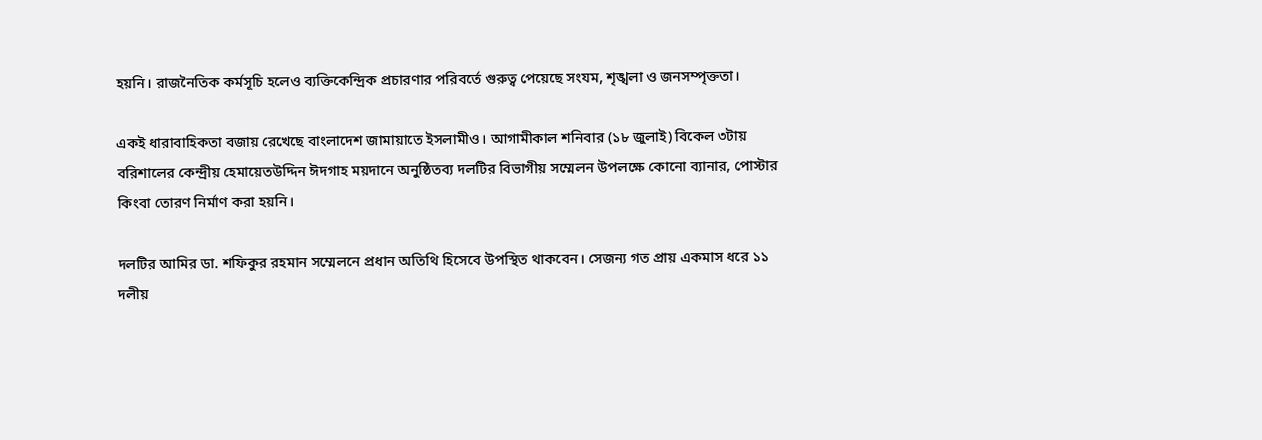হয়নি। রাজনৈতিক কর্মসূচি হলেও ব্যক্তিকেন্দ্রিক প্রচারণার পরিবর্তে গুরুত্ব পেয়েছে সংযম, শৃঙ্খলা ও জনসম্পৃক্ততা।

একই ধারাবাহিকতা বজায় রেখেছে বাংলাদেশ জামায়াতে ইসলামীও। আগামীকাল শনিবার (১৮ জুলাই) বিকেল ৩টায় বরিশালের কেন্দ্রীয় হেমায়েতউদ্দিন ঈদগাহ ময়দানে অনুষ্ঠিতব্য দলটির বিভাগীয় সম্মেলন উপলক্ষে কোনো ব্যানার, পোস্টার কিংবা তোরণ নির্মাণ করা হয়নি।

দলটির আমির ডা. শফিকুর রহমান সম্মেলনে প্রধান অতিথি হিসেবে উপস্থিত থাকবেন। সেজন্য গত প্রায় একমাস ধরে ১১ দলীয়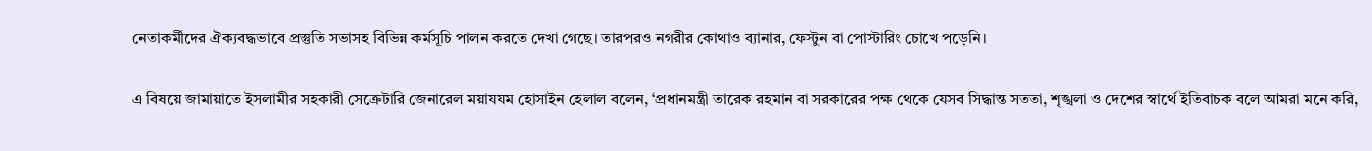নেতাকর্মীদের ঐক্যবদ্ধভাবে প্রস্তুতি সভাসহ বিভিন্ন কর্মসূচি পালন করতে দেখা গেছে। তারপরও নগরীর কোথাও ব্যানার, ফেস্টুন বা পোস্টারিং চোখে পড়েনি।

এ বিষয়ে জামায়াতে ইসলামীর সহকারী সেক্রেটারি জেনারেল ময়াযযম হোসাইন হেলাল বলেন, ‘প্রধানমন্ত্রী তারেক রহমান বা সরকারের পক্ষ থেকে যেসব সিদ্ধান্ত সততা, শৃঙ্খলা ও দেশের স্বার্থে ইতিবাচক বলে আমরা মনে করি,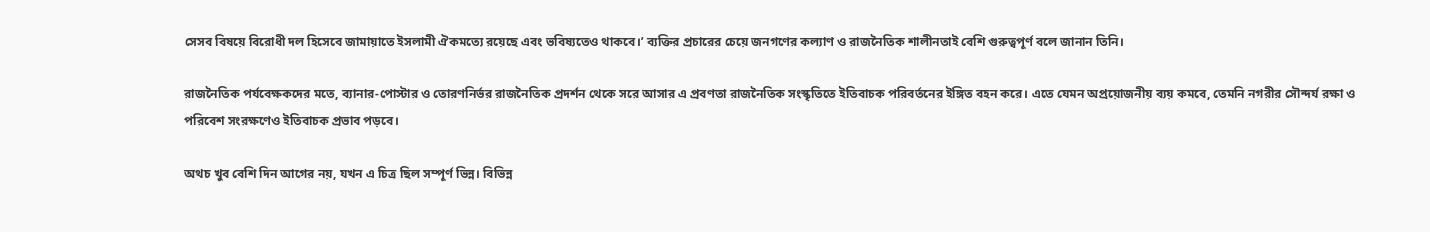সেসব বিষয়ে বিরোধী দল হিসেবে জামায়াতে ইসলামী ঐকমত্যে রয়েছে এবং ভবিষ্যতেও থাকবে।’ ব্যক্তির প্রচারের চেয়ে জনগণের কল্যাণ ও রাজনৈতিক শালীনতাই বেশি গুরুত্বপূর্ণ বলে জানান তিনি।

রাজনৈতিক পর্যবেক্ষকদের মতে, ব্যানার-পোস্টার ও তোরণনির্ভর রাজনৈতিক প্রদর্শন থেকে সরে আসার এ প্রবণতা রাজনৈতিক সংস্কৃতিতে ইতিবাচক পরিবর্তনের ইঙ্গিত বহন করে। এতে যেমন অপ্রয়োজনীয় ব্যয় কমবে, তেমনি নগরীর সৌন্দর্য রক্ষা ও পরিবেশ সংরক্ষণেও ইতিবাচক প্রভাব পড়বে।

অথচ খুব বেশি দিন আগের নয়, যখন এ চিত্র ছিল সম্পূর্ণ ভিন্ন। বিভিন্ন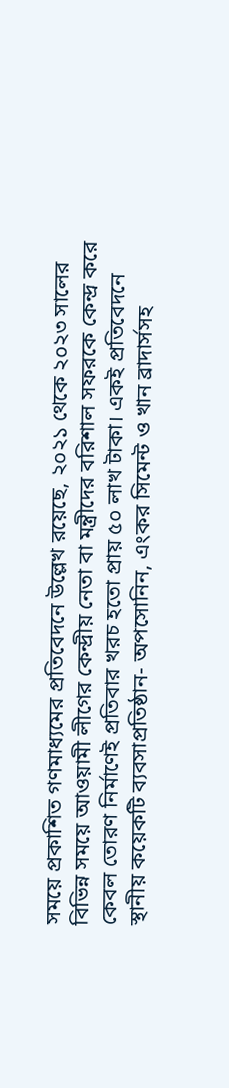সময়ে প্রকাশিত গণমাধ্যমের প্রতিবেদনে উল্লেখ রয়েছে, ২০২১ থেকে ২০২৩ সালের বিভিন্ন সময়ে আওয়ামী লীগের কেন্দ্রীয় নেতা বা মন্ত্রীদের বরিশাল সফরকে কেন্দ্র করে কেবল তোরণ নির্মাণেই প্রতিবার খরচ হতো প্রায় ৫০ লাখ টাকা। একই প্রতিবেদনে স্থানীয় কয়েকটি ব্যবসাপ্রতিষ্ঠান- অপসোনিন, এংকর সিমেন্ট ও খান ব্রাদার্সসহ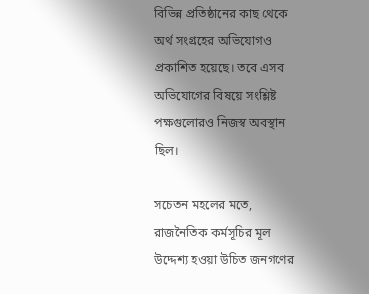বিভিন্ন প্রতিষ্ঠানের কাছ থেকে অর্থ সংগ্রহের অভিযোগও প্রকাশিত হয়েছে। তবে এসব অভিযোগের বিষয়ে সংশ্লিষ্ট পক্ষগুলোরও নিজস্ব অবস্থান ছিল।

সচেতন মহলের মতে, রাজনৈতিক কর্মসূচির মূল উদ্দেশ্য হওয়া উচিত জনগণের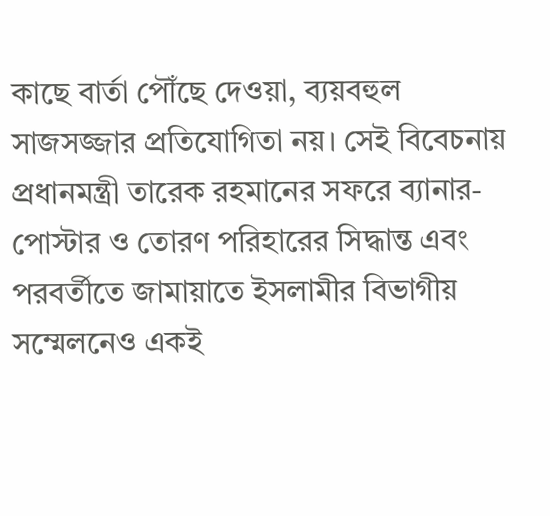কাছে বার্তা পৌঁছে দেওয়া, ব্যয়বহুল সাজসজ্জার প্রতিযোগিতা নয়। সেই বিবেচনায় প্রধানমন্ত্রী তারেক রহমানের সফরে ব্যানার-পোস্টার ও তোরণ পরিহারের সিদ্ধান্ত এবং পরবর্তীতে জামায়াতে ইসলামীর বিভাগীয় সম্মেলনেও একই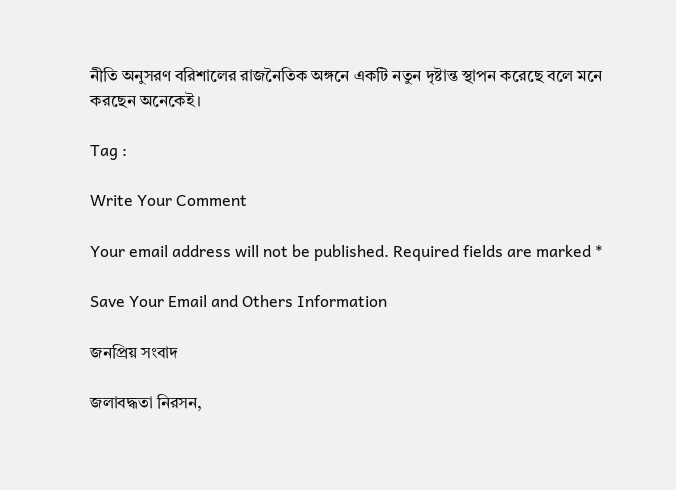নীতি অনুসরণ বরিশালের রাজনৈতিক অঙ্গনে একটি নতুন দৃষ্টান্ত স্থাপন করেছে বলে মনে করছেন অনেকেই।

Tag :

Write Your Comment

Your email address will not be published. Required fields are marked *

Save Your Email and Others Information

জনপ্রিয় সংবাদ

জলাবদ্ধতা নিরসন,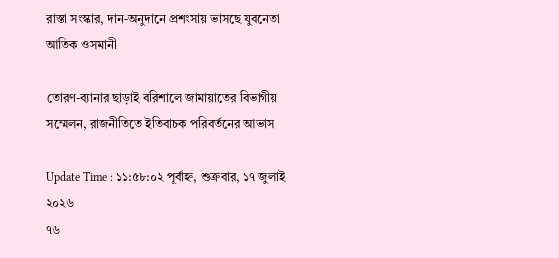রাস্তা সংস্কার, দান-অনুদানে প্রশংসায় ভাসছে যুবনেতা আতিক ওসমানী

তোরণ-ব্যানার ছাড়াই বরিশালে জামায়াতের বিভাগীয় সম্মেলন, রাজনীতিতে ইতিবাচক পরিবর্তনের আভাস

Update Time : ১১:৫৮:০২ পূর্বাহ্ন, শুক্রবার, ১৭ জুলাই ২০২৬
৭৬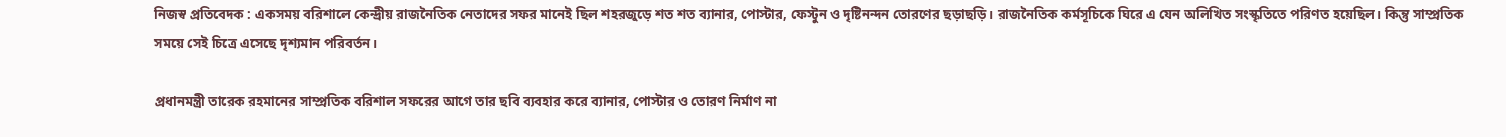নিজস্ব প্রতিবেদক : একসময় বরিশালে কেন্দ্রীয় রাজনৈতিক নেতাদের সফর মানেই ছিল শহরজুড়ে শত শত ব্যানার, পোস্টার, ফেস্টুন ও দৃষ্টিনন্দন তোরণের ছড়াছড়ি। রাজনৈতিক কর্মসূচিকে ঘিরে এ যেন অলিখিত সংস্কৃতিতে পরিণত হয়েছিল। কিন্তু সাম্প্রতিক সময়ে সেই চিত্রে এসেছে দৃশ্যমান পরিবর্তন।

প্রধানমন্ত্রী তারেক রহমানের সাম্প্রতিক বরিশাল সফরের আগে তার ছবি ব্যবহার করে ব্যানার, পোস্টার ও তোরণ নির্মাণ না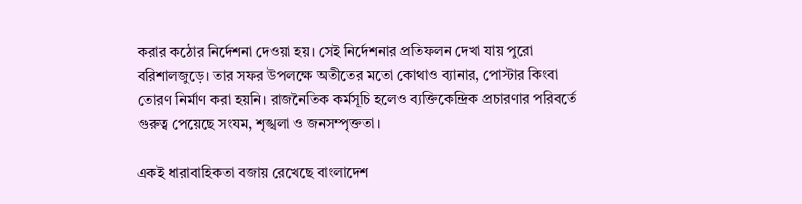করার কঠোর নির্দেশনা দেওয়া হয়। সেই নির্দেশনার প্রতিফলন দেখা যায় পুরো বরিশালজুড়ে। তার সফর উপলক্ষে অতীতের মতো কোথাও ব্যানার, পোস্টার কিংবা তোরণ নির্মাণ করা হয়নি। রাজনৈতিক কর্মসূচি হলেও ব্যক্তিকেন্দ্রিক প্রচারণার পরিবর্তে গুরুত্ব পেয়েছে সংযম, শৃঙ্খলা ও জনসম্পৃক্ততা।

একই ধারাবাহিকতা বজায় রেখেছে বাংলাদেশ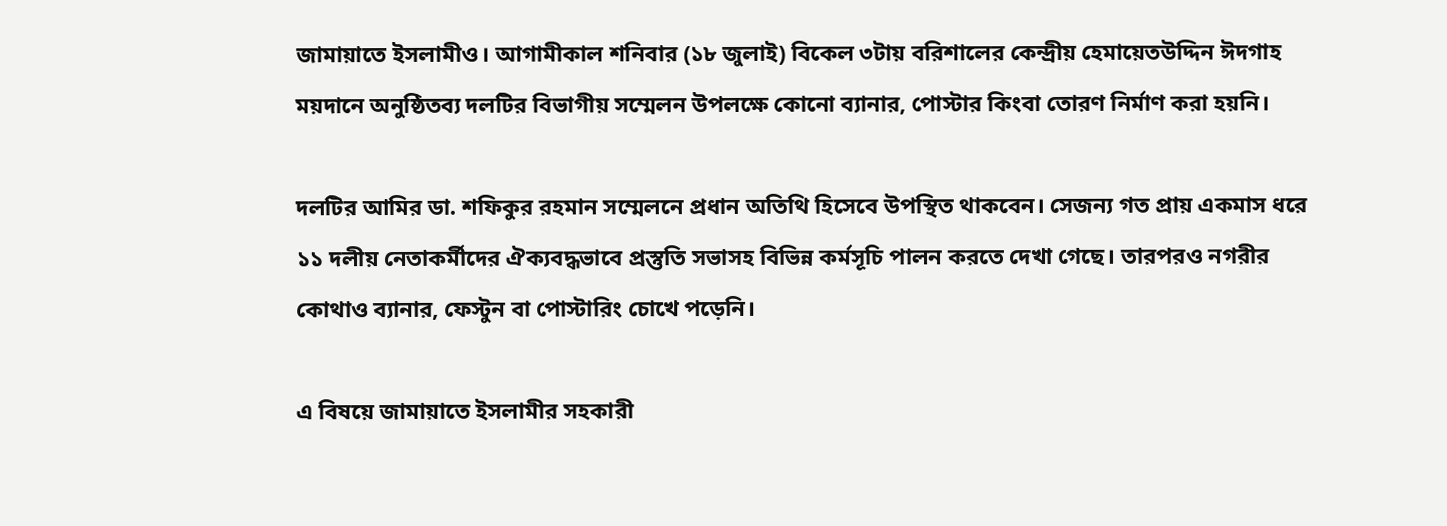জামায়াতে ইসলামীও। আগামীকাল শনিবার (১৮ জুলাই) বিকেল ৩টায় বরিশালের কেন্দ্রীয় হেমায়েতউদ্দিন ঈদগাহ ময়দানে অনুষ্ঠিতব্য দলটির বিভাগীয় সম্মেলন উপলক্ষে কোনো ব্যানার, পোস্টার কিংবা তোরণ নির্মাণ করা হয়নি।

দলটির আমির ডা. শফিকুর রহমান সম্মেলনে প্রধান অতিথি হিসেবে উপস্থিত থাকবেন। সেজন্য গত প্রায় একমাস ধরে ১১ দলীয় নেতাকর্মীদের ঐক্যবদ্ধভাবে প্রস্তুতি সভাসহ বিভিন্ন কর্মসূচি পালন করতে দেখা গেছে। তারপরও নগরীর কোথাও ব্যানার, ফেস্টুন বা পোস্টারিং চোখে পড়েনি।

এ বিষয়ে জামায়াতে ইসলামীর সহকারী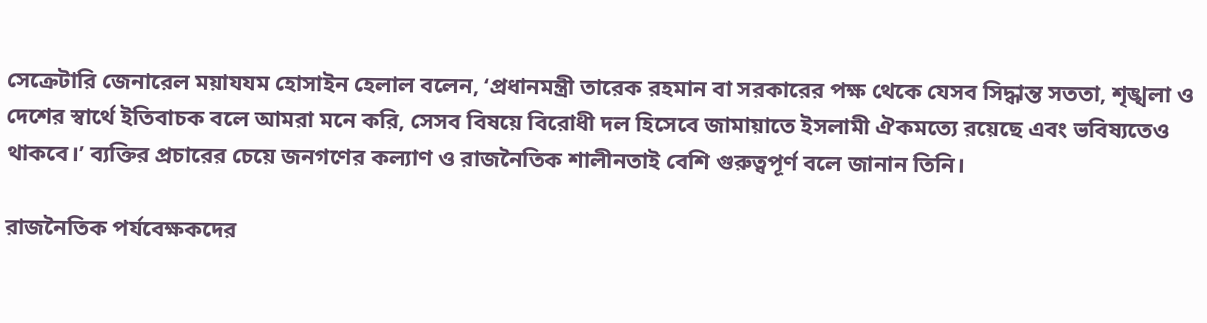সেক্রেটারি জেনারেল ময়াযযম হোসাইন হেলাল বলেন, ‘প্রধানমন্ত্রী তারেক রহমান বা সরকারের পক্ষ থেকে যেসব সিদ্ধান্ত সততা, শৃঙ্খলা ও দেশের স্বার্থে ইতিবাচক বলে আমরা মনে করি, সেসব বিষয়ে বিরোধী দল হিসেবে জামায়াতে ইসলামী ঐকমত্যে রয়েছে এবং ভবিষ্যতেও থাকবে।’ ব্যক্তির প্রচারের চেয়ে জনগণের কল্যাণ ও রাজনৈতিক শালীনতাই বেশি গুরুত্বপূর্ণ বলে জানান তিনি।

রাজনৈতিক পর্যবেক্ষকদের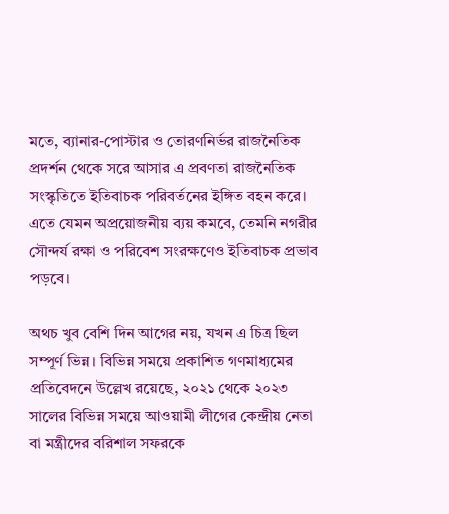মতে, ব্যানার-পোস্টার ও তোরণনির্ভর রাজনৈতিক প্রদর্শন থেকে সরে আসার এ প্রবণতা রাজনৈতিক সংস্কৃতিতে ইতিবাচক পরিবর্তনের ইঙ্গিত বহন করে। এতে যেমন অপ্রয়োজনীয় ব্যয় কমবে, তেমনি নগরীর সৌন্দর্য রক্ষা ও পরিবেশ সংরক্ষণেও ইতিবাচক প্রভাব পড়বে।

অথচ খুব বেশি দিন আগের নয়, যখন এ চিত্র ছিল সম্পূর্ণ ভিন্ন। বিভিন্ন সময়ে প্রকাশিত গণমাধ্যমের প্রতিবেদনে উল্লেখ রয়েছে, ২০২১ থেকে ২০২৩ সালের বিভিন্ন সময়ে আওয়ামী লীগের কেন্দ্রীয় নেতা বা মন্ত্রীদের বরিশাল সফরকে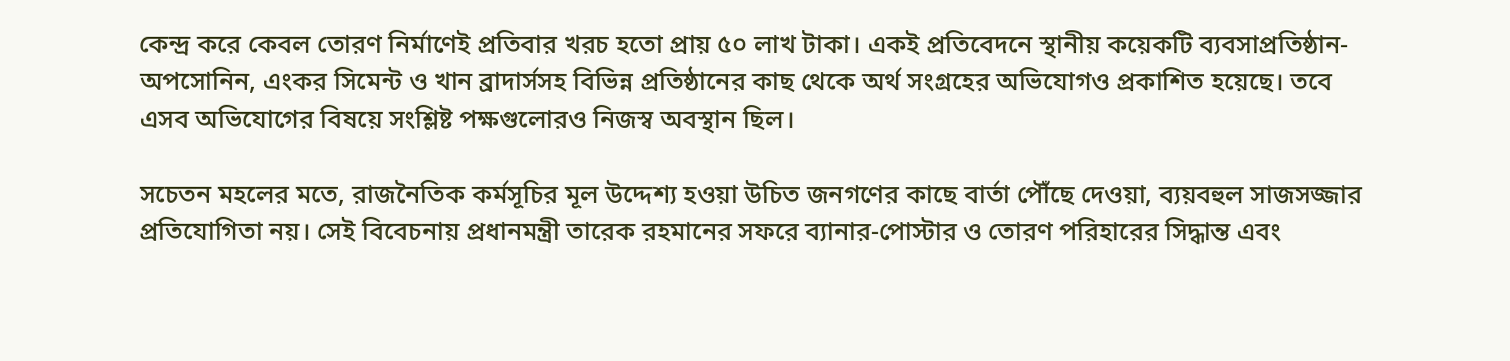কেন্দ্র করে কেবল তোরণ নির্মাণেই প্রতিবার খরচ হতো প্রায় ৫০ লাখ টাকা। একই প্রতিবেদনে স্থানীয় কয়েকটি ব্যবসাপ্রতিষ্ঠান- অপসোনিন, এংকর সিমেন্ট ও খান ব্রাদার্সসহ বিভিন্ন প্রতিষ্ঠানের কাছ থেকে অর্থ সংগ্রহের অভিযোগও প্রকাশিত হয়েছে। তবে এসব অভিযোগের বিষয়ে সংশ্লিষ্ট পক্ষগুলোরও নিজস্ব অবস্থান ছিল।

সচেতন মহলের মতে, রাজনৈতিক কর্মসূচির মূল উদ্দেশ্য হওয়া উচিত জনগণের কাছে বার্তা পৌঁছে দেওয়া, ব্যয়বহুল সাজসজ্জার প্রতিযোগিতা নয়। সেই বিবেচনায় প্রধানমন্ত্রী তারেক রহমানের সফরে ব্যানার-পোস্টার ও তোরণ পরিহারের সিদ্ধান্ত এবং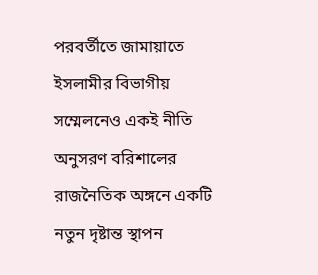পরবর্তীতে জামায়াতে ইসলামীর বিভাগীয় সম্মেলনেও একই নীতি অনুসরণ বরিশালের রাজনৈতিক অঙ্গনে একটি নতুন দৃষ্টান্ত স্থাপন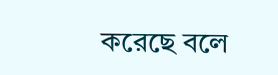করেছে বলে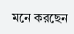মনে করছেন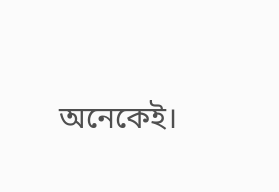অনেকেই।